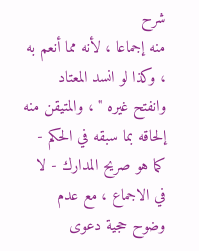شرح
منه إجماعا ، لأنه مما أنعم به ، وكذا لو انسد المعتاد وانفتح غيره " ، والمتيقن منه
إلحاقه بما سبقه في الحكم - كما هو صريح المدارك - لا في الاجماع ، مع عدم
وضوح حجية دعوى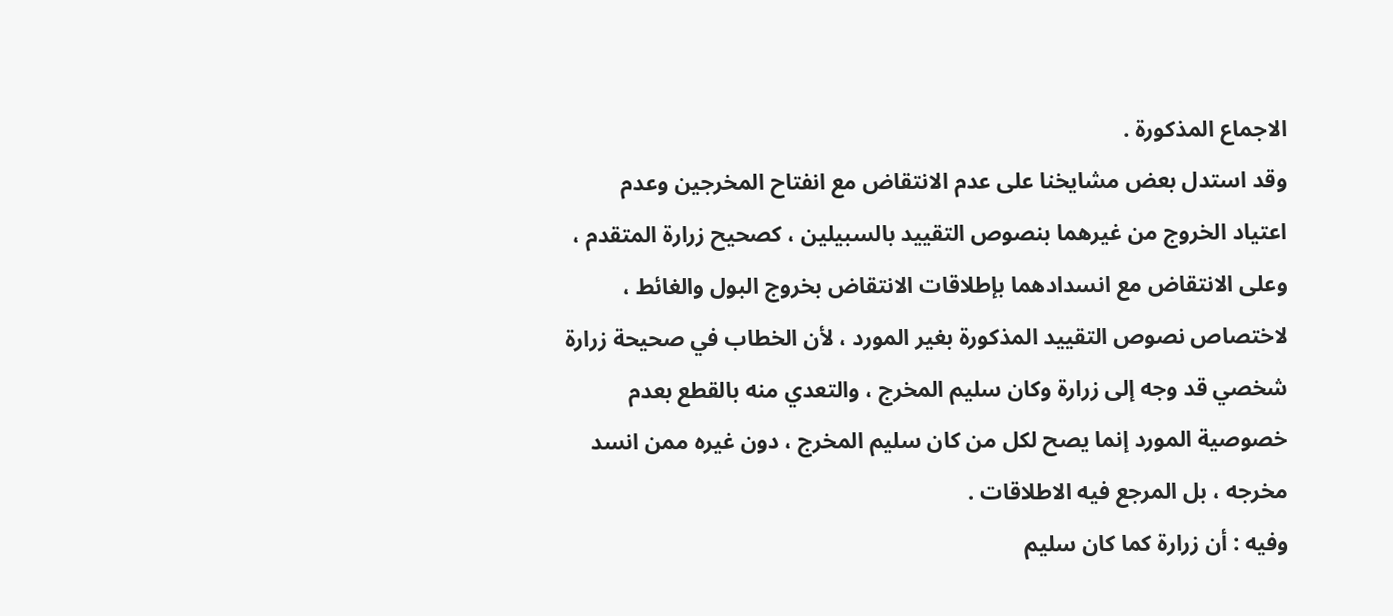الاجماع المذكورة .
وقد استدل بعض مشايخنا على عدم الانتقاض مع انفتاح المخرجين وعدم
اعتياد الخروج من غيرهما بنصوص التقييد بالسبيلين ، كصحيح زرارة المتقدم ،
وعلى الانتقاض مع انسدادهما بإطلاقات الانتقاض بخروج البول والغائط ،
لاختصاص نصوص التقييد المذكورة بغير المورد ، لأن الخطاب في صحيحة زرارة
شخصي قد وجه إلى زرارة وكان سليم المخرج ، والتعدي منه بالقطع بعدم
خصوصية المورد إنما يصح لكل من كان سليم المخرج ، دون غيره ممن انسد
مخرجه ، بل المرجع فيه الاطلاقات .
وفيه : أن زرارة كما كان سليم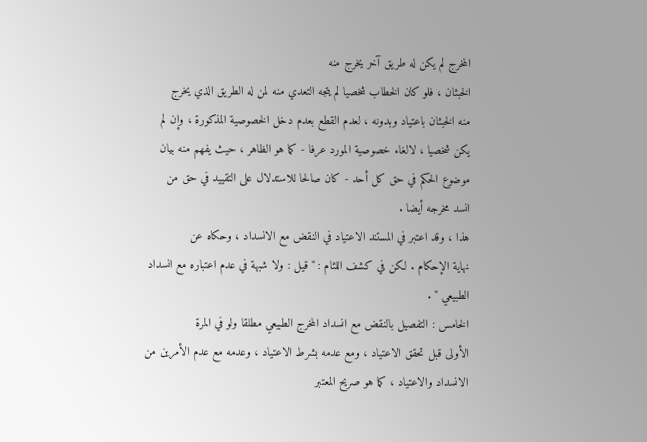المخرج لم يكن له طريق آخر يخرج منه
الخبثان ، فلو كان الخطاب شخصيا لم يتجه التعدي منه لمن له الطريق الذي يخرج
منه الخبثان باعتياد وبدونه ، لعدم القطع بعدم دخل الخصوصية المذكورة ، وإن لم
يكن شخصيا ، لالغاء خصوصية المورد عرفا - كما هو الظاهر ، حيث يفهم منه بيان
موضوع الحكم في حق كل أحد - كان صالحا للاستدلال على التقييد في حق من
انسد مخرجه أيضا .
هذا ، وقد اعتبر في المستند الاعتياد في النقض مع الانسداد ، وحكاه عن
نهاية الإحكام . لكن في كشف اللثام : " قيل : ولا شبهة في عدم اعتباره مع انسداد
الطبيعي " .
الخامس : التفصيل بالنقض مع انسداد المخرج الطبيعي مطلقا ولو في المرة
الأولى قبل تحقق الاعتياد ، ومع عدمه بشرط الاعتياد ، وعدمه مع عدم الأمرين من
الانسداد والاعتياد ، كما هو صريح المعتبر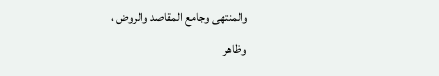والمنتهى وجامع المقاصد والروض ،
وظاهر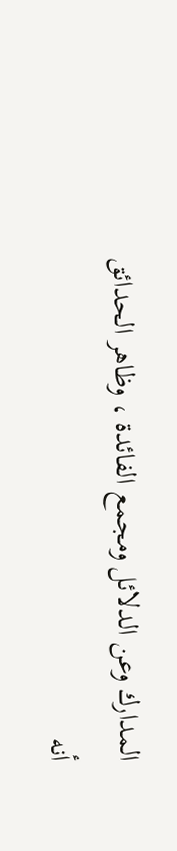المدارك وعن الدلائل ومجمع الفائدة ، وظاهر الحدائق أنه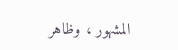المشهور ، وظاهر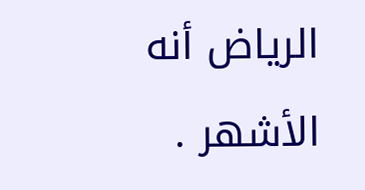الرياض أنه الأشهر .